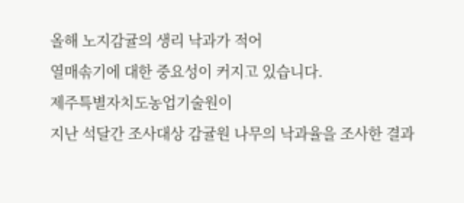올해 노지감귤의 생리 낙과가 적어
열매솎기에 대한 중요성이 커지고 있습니다.
제주특별자치도농업기술원이
지난 석달간 조사대상 감귤원 나무의 낙과율을 조사한 결과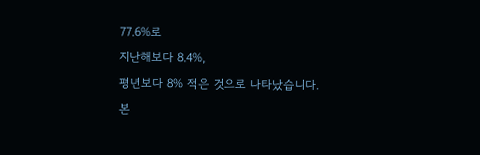77.6%로
지난해보다 8.4%,
평년보다 8% 적은 것으로 나타났습니다.
본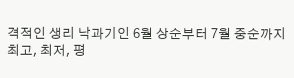격적인 생리 낙과기인 6월 상순부터 7월 중순까지
최고, 최저, 평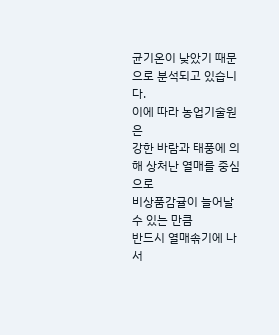균기온이 낮았기 때문으로 분석되고 있습니다.
이에 따라 농업기술원은
강한 바람과 태풍에 의해 상처난 열매를 중심으로
비상품감귤이 늘어날 수 있는 만큼
반드시 열매솎기에 나서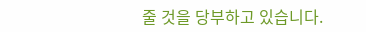줄 것을 당부하고 있습니다.